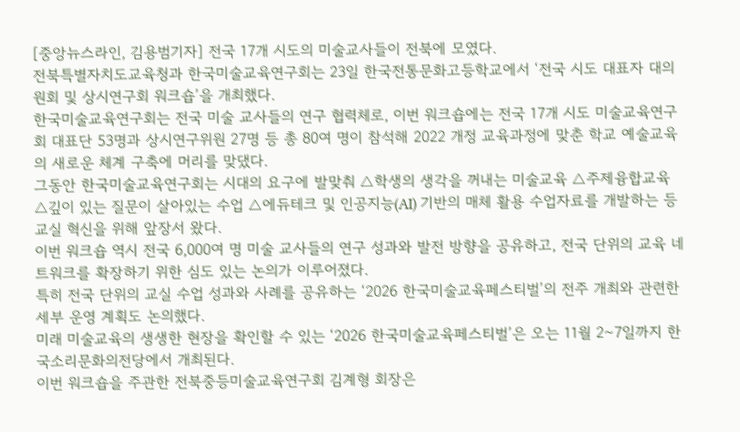[중앙뉴스라인, 김용범기자] 전국 17개 시도의 미술교사들이 전북에 모였다.
전북특별자치도교육청과 한국미술교육연구회는 23일 한국전통문화고등학교에서 ‘전국 시도 대표자 대의원회 및 상시연구회 워크숍’을 개최했다.
한국미술교육연구회는 전국 미술 교사들의 연구 협력체로, 이번 워크숍에는 전국 17개 시도 미술교육연구회 대표단 53명과 상시연구위원 27명 등 총 80여 명이 참석해 2022 개정 교육과정에 맞춘 학교 예술교육의 새로운 체계 구축에 머리를 맞댔다.
그동안 한국미술교육연구회는 시대의 요구에 발맞춰 △학생의 생각을 꺼내는 미술교육 △주제융합교육 △깊이 있는 질문이 살아있는 수업 △에듀테크 및 인공지능(AI) 기반의 매체 활용 수업자료를 개발하는 등 교실 혁신을 위해 앞장서 왔다.
이번 워크숍 역시 전국 6,000여 명 미술 교사들의 연구 성과와 발전 방향을 공유하고, 전국 단위의 교육 네트워크를 확장하기 위한 심도 있는 논의가 이루어졌다.
특히 전국 단위의 교실 수업 성과와 사례를 공유하는 ‘2026 한국미술교육페스티벌’의 전주 개최와 관련한 세부 운영 계획도 논의했다.
미래 미술교육의 생생한 현장을 확인할 수 있는 ‘2026 한국미술교육페스티벌’은 오는 11월 2~7일까지 한국소리문화의전당에서 개최된다.
이번 워크숍을 주관한 전북중등미술교육연구회 김계형 회장은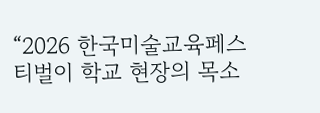“2026 한국미술교육페스티벌이 학교 현장의 목소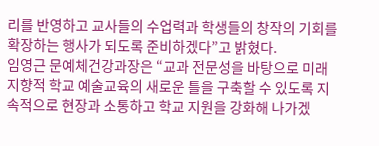리를 반영하고 교사들의 수업력과 학생들의 창작의 기회를 확장하는 행사가 되도록 준비하겠다”고 밝혔다.
임영근 문예체건강과장은 “교과 전문성을 바탕으로 미래지향적 학교 예술교육의 새로운 틀을 구축할 수 있도록 지속적으로 현장과 소통하고 학교 지원을 강화해 나가겠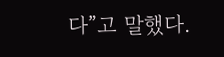다”고 말했다.